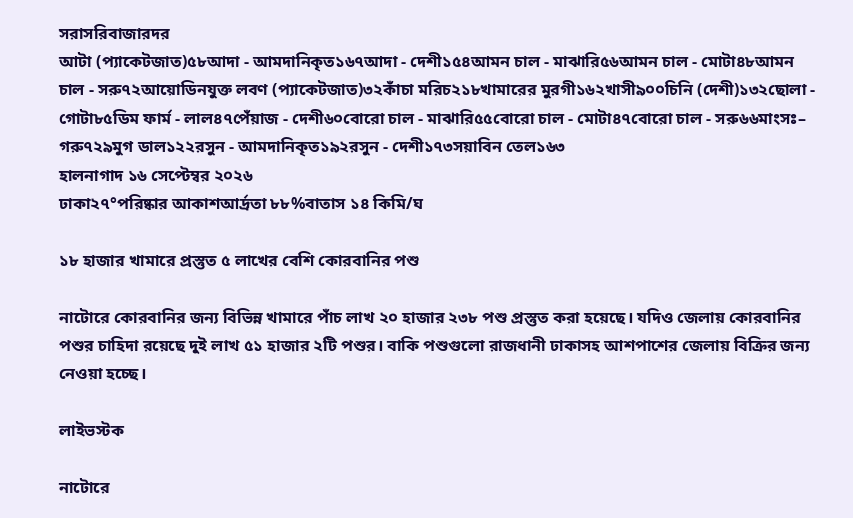সরাসরিবাজারদর
আটা (প্যাকেটজাত)৫৮আদা - আমদানিকৃত১৬৭আদা - দেশী১৫৪আমন চাল - মাঝারি৫৬আমন চাল - মোটা৪৮আমন চাল - সরু৭২আয়োডিনযুক্ত লবণ (প্যাকেটজাত)৩২কাঁচা মরিচ২১৮খামারের মুরগী১৬২খাসী৯০০চিনি (দেশী)১৩২ছোলা - গোটা৮৫ডিম ফার্ম - লাল৪৭পেঁয়াজ - দেশী৬০বোরো চাল - মাঝারি৫৫বোরো চাল - মোটা৪৭বোরো চাল - সরু৬৬মাংসঃ– গরু৭২৯মুগ ডাল১২২রসুন - আমদানিকৃত১৯২রসুন - দেশী১৭৩সয়াবিন তেল১৬৩
হালনাগাদ ১৬ সেপ্টেম্বর ২০২৬
ঢাকা২৭°পরিষ্কার আকাশআর্দ্রতা ৮৮%বাতাস ১৪ কিমি/ঘ

১৮ হাজার খামারে প্রস্তুত ৫ লাখের বেশি কোরবানির পশু

নাটোরে কোরবানির জন্য বিভিন্ন খামারে পাঁচ লাখ ২০ হাজার ২৩৮ পশু প্রস্তুত করা হয়েছে। যদিও জেলায় কোরবানির পশুর চাহিদা রয়েছে দুই লাখ ৫১ হাজার ২টি পশুর। বাকি পশুগুলো রাজধানী ঢাকাসহ আশপাশের জেলায় বিক্রির জন্য নেওয়া হচ্ছে।

লাইভস্টক

নাটোরে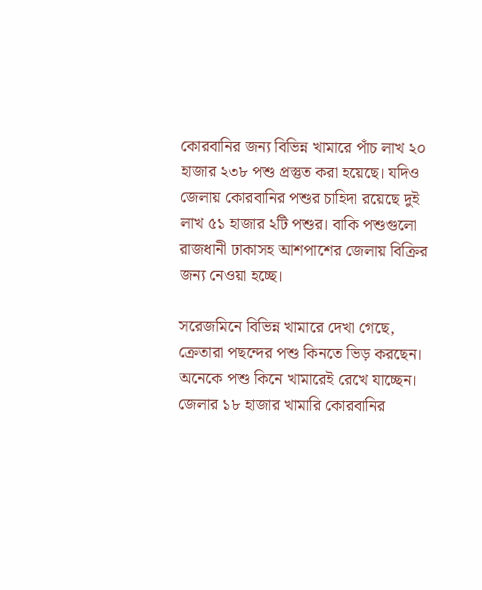কোরবানির জন্য বিভিন্ন খামারে পাঁচ লাখ ২০ হাজার ২৩৮ পশু প্রস্তুত করা হয়েছে। যদিও জেলায় কোরবানির পশুর চাহিদা রয়েছে দুই লাখ ৫১ হাজার ২টি পশুর। বাকি পশুগুলো রাজধানী ঢাকাসহ আশপাশের জেলায় বিক্রির জন্য নেওয়া হচ্ছে।

সরেজমিনে বিভিন্ন খামারে দেখা গেছে, ক্রেতারা পছন্দের পশু কিনতে ভিড় করছেন। অনেকে পশু কিনে খামারেই রেখে যাচ্ছেন। জেলার ১৮ হাজার খামারি কোরবানির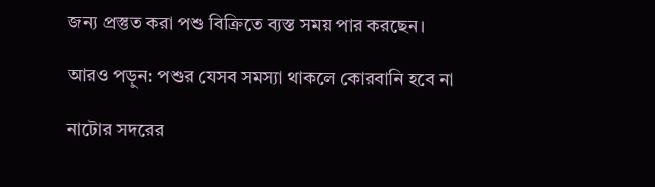জন্য প্রস্তুত করা পশু বিক্রিতে ব্যস্ত সময় পার করছেন।

আরও পড়ুন: পশুর যেসব সমস্যা থাকলে কোরবানি হবে না

নাটোর সদরের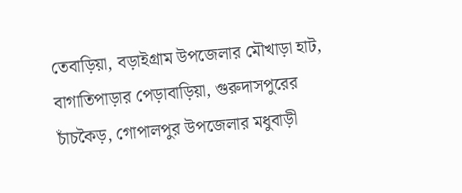তেবাড়িয়া, বড়াইগ্রাম উপজেলার মৌখাড়া হাট, বাগাতিপাড়ার পেড়াবাড়িয়া, গুরুদাসপুরের চাঁচকৈড়, গোপালপুর উপজেলার মধুবাড়ী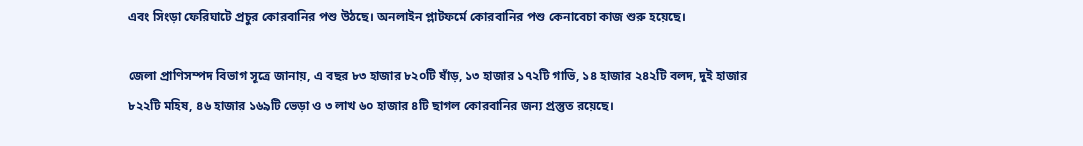এবং সিংড়া ফেরিঘাটে প্রচুর কোরবানির পশু উঠছে। অনলাইন প্লাটফর্মে কোরবানির পশু কেনাবেচা কাজ শুরু হয়েছে।

জেলা প্রাণিসম্পদ বিভাগ সূত্রে জানায়, এ বছর ৮৩ হাজার ৮২০টি ষাঁড়, ১৩ হাজার ১৭২টি গাভি, ১৪ হাজার ২৪২টি বলদ, দুই হাজার ৮২২টি মহিষ, ৪৬ হাজার ১৬৯টি ভেড়া ও ৩ লাখ ৬০ হাজার ৪টি ছাগল কোরবানির জন্য প্রস্তুত রয়েছে।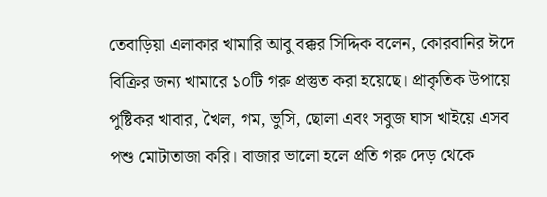তেবাড়িয়া এলাকার খামারি আবু বক্কর সিদ্দিক বলেন, কোরবানির ঈদে বিক্রির জন্য খামারে ১০টি গরু প্রস্তুত করা হয়েছে। প্রাকৃতিক উপায়ে পুষ্টিকর খাবার, খৈল, গম, ভুসি, ছোলা এবং সবুজ ঘাস খাইয়ে এসব পশু মোটাতাজা করি। বাজার ভালো হলে প্রতি গরু দেড় থেকে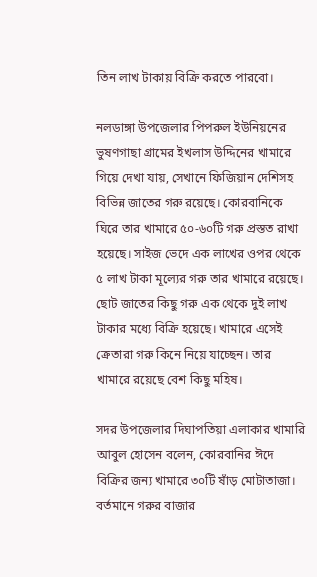তিন লাখ টাকায় বিক্রি করতে পারবো।

নলডাঙ্গা উপজেলার পিপরুল ইউনিয়নের ভুষণগাছা গ্রামের ইখলাস উদ্দিনের খামারে গিয়ে দেখা যায়, সেখানে ফিজিয়ান দেশিসহ বিভিন্ন জাতের গরু রয়েছে। কোরবানিকে ঘিরে তার খামারে ৫০-৬০টি গরু প্রস্তত রাখা হয়েছে। সাইজ ভেদে এক লাখের ওপর থেকে ৫ লাখ টাকা মূল্যের গরু তার খামারে রয়েছে। ছোট জাতের কিছু গরু এক থেকে দুই লাখ টাকার মধ্যে বিক্রি হয়েছে। খামারে এসেই ক্রেতারা গরু কিনে নিয়ে যাচ্ছেন। তার খামারে রয়েছে বেশ কিছু মহিষ।

সদর উপজেলার দিঘাপতিয়া এলাকার খামারি আবুল হোসেন বলেন, কোরবানির ঈদে বিক্রির জন্য খামারে ৩০টি ষাঁড় মোটাতাজা। বর্তমানে গরুর বাজার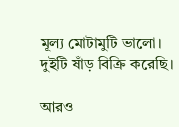মূল্য মোটামুটি ভালো। দুইটি ষাঁড় বিক্রি করেছি।

আরও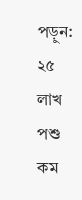পড়ুন: ২৫ লাখ পশু কম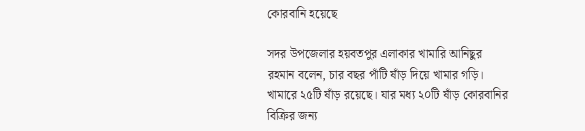কোরবানি হয়েছে

সদর উপজেলার হয়বতপুর এলাকার খামারি আনিছুর রহমান বলেন, চার বছর পাঁটি ষাঁড় দিয়ে খামার গড়ি। খামারে ২৫টি ষাঁড় রয়েছে। যার মধ্য ২০টি ষাঁড় কোরবানির বিক্রির জন্য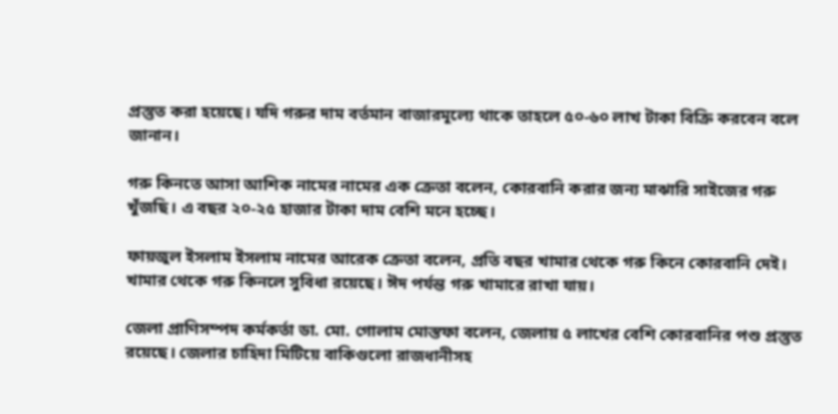প্রস্তুত করা হয়েছে। যদি গরুর দাম বর্তমান বাজারমূল্যে থাকে তাহলে ৫০-৬০ লাখ টাকা বিক্রি করবেন বলে জানান।

গরু কিনতে আসা আশিক নামের নামের এক ক্রেতা বলেন, কোরবানি করার জন্য মাঝারি সাইজের গরু খুঁজছি। এ বছর ২০-২৫ হাজার টাকা দাম বেশি মনে হচ্ছে।

ফায়জুল ইসলাম ইসলাম নামের আরেক ক্রেতা বলেন, প্রতি বছর খামার থেকে গরু কিনে কোরবানি দেই। খামার থেকে গরু কিনলে সুবিধা রয়েছে। ঈদ পর্যন্ত গরু খামারে রাখা যায়।

জেলা প্রাণিসম্পদ কর্মকর্তা ডা. মো. গোলাম মোস্তফা বলেন, জেলায় ৫ লাখের বেশি কোরবানির পশু প্রস্তুত রয়েছে। জেলার চাহিদা মিটিয়ে বাকিগুলো রাজধানীসহ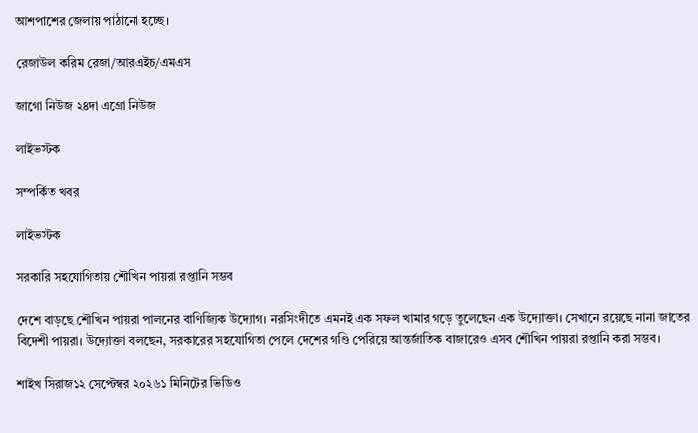আশপাশের জেলায় পাঠানো হচ্ছে।

রেজাউল করিম রেজা/আরএইচ/এমএস

জাগো নিউজ ২৪দা এগ্রো নিউজ

লাইভস্টক

সম্পর্কিত খবর

লাইভস্টক

সরকারি সহযোগিতায় শৌখিন পায়রা রপ্তানি সম্ভব

দেশে বাড়ছে শৌখিন পায়রা পালনের বাণিজ্যিক উদ্যোগ। নরসিংদীতে এমনই এক সফল খামার গড়ে তুলেছেন এক উদ্যোক্তা। সেখানে রয়েছে নানা জাতের বিদেশী পায়রা। উদ্যোক্তা বলছেন, সরকারের সহযোগিতা পেলে দেশের গণ্ডি পেরিয়ে আন্তর্জাতিক বাজারেও এসব শৌখিন পায়রা রপ্তানি করা সম্ভব।

শাইখ সিরাজ১২ সেপ্টেম্বর ২০২৬১ মিনিটের ভিডিও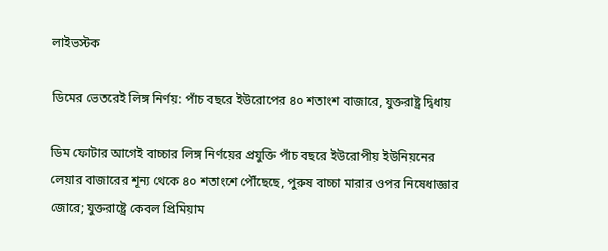লাইভস্টক

ডিমের ভেতরেই লিঙ্গ নির্ণয়: পাঁচ বছরে ইউরোপের ৪০ শতাংশ বাজারে, যুক্তরাষ্ট্র দ্বিধায়

ডিম ফোটার আগেই বাচ্চার লিঙ্গ নির্ণয়ের প্রযুক্তি পাঁচ বছরে ইউরোপীয় ইউনিয়নের লেয়ার বাজারের শূন্য থেকে ৪০ শতাংশে পৌঁছেছে, পুরুষ বাচ্চা মারার ওপর নিষেধাজ্ঞার জোরে; যুক্তরাষ্ট্রে কেবল প্রিমিয়াম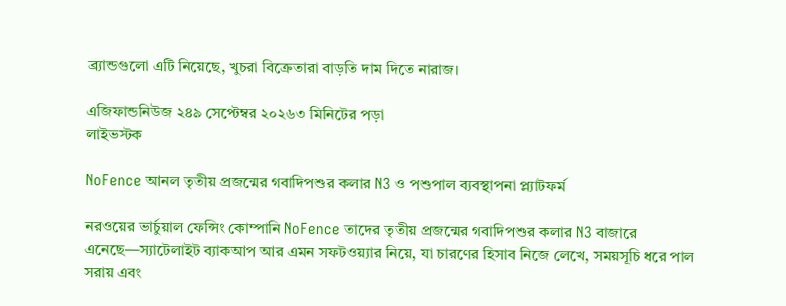ব্র্যান্ডগুলো এটি নিয়েছে, খুচরা বিক্রেতারা বাড়তি দাম দিতে নারাজ।

এজিফান্ডনিউজ ২৪৯ সেপ্টেম্বর ২০২৬৩ মিনিটের পড়া
লাইভস্টক

NoFence আনল তৃতীয় প্রজন্মের গবাদিপশুর কলার N3 ও পশুপাল ব্যবস্থাপনা প্ল্যাটফর্ম

নরওয়ের ভার্চুয়াল ফেন্সিং কোম্পানি NoFence তাদের তৃতীয় প্রজন্মের গবাদিপশুর কলার N3 বাজারে এনেছে—স্যাটেলাইট ব্যাকআপ আর এমন সফটওয়্যার নিয়ে, যা চারণের হিসাব নিজে লেখে, সময়সূচি ধরে পাল সরায় এবং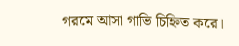গরমে আসা গাভি চিহ্নিত করে।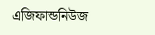এজিফান্ডনিউজ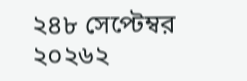২৪৮ সেপ্টেম্বর ২০২৬২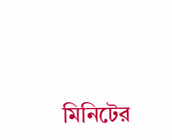মিনিটের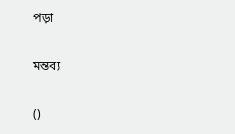পড়া

মন্তব্য

()